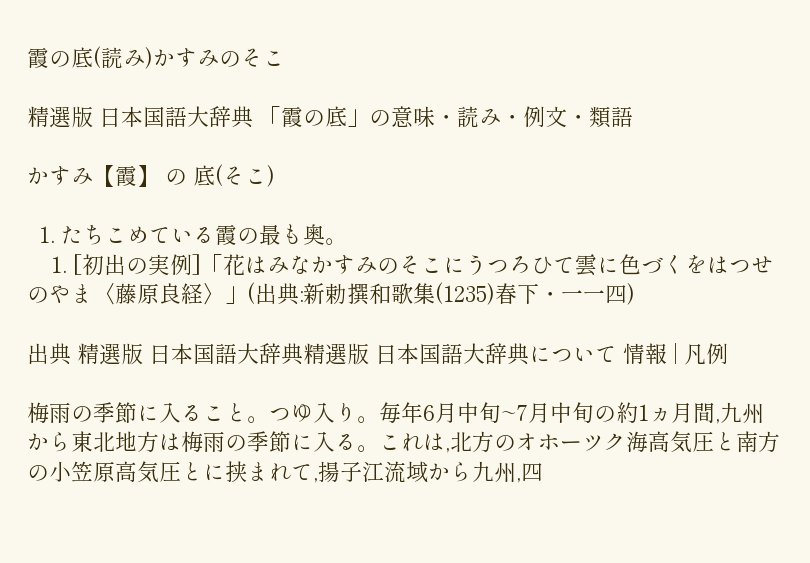霞の底(読み)かすみのそこ

精選版 日本国語大辞典 「霞の底」の意味・読み・例文・類語

かすみ【霞】 の 底(そこ)

  1. たちこめている霞の最も奥。
    1. [初出の実例]「花はみなかすみのそこにうつろひて雲に色づくをはつせのやま〈藤原良経〉」(出典:新勅撰和歌集(1235)春下・一一四)

出典 精選版 日本国語大辞典精選版 日本国語大辞典について 情報 | 凡例

梅雨の季節に入ること。つゆ入り。毎年6月中旬~7月中旬の約1ヵ月間,九州から東北地方は梅雨の季節に入る。これは,北方のオホーツク海高気圧と南方の小笠原高気圧とに挟まれて,揚子江流域から九州,四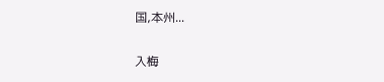国,本州...

入梅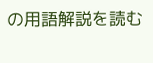の用語解説を読む